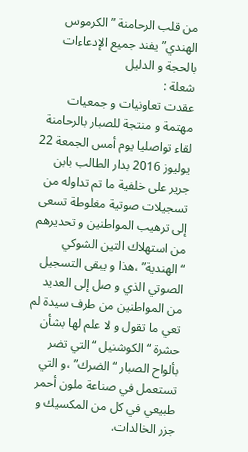من قلب الرحامنة ” الكرموس الهندي” يفند جميع الإدعاءات بالحجة و الدليل
شعلة :
عقدت تعاونيات و جمعيات مهتمة و منتجة للصبار بالرحامنة لقاء تواصليا يوم أمس الجمعة 22 يوليوز 2016 بدار الطالب بابن جرير على خلفية ما تم تداوله من تسجيلات صوتية مغلوطة تسعى إلى ترهيب المواطنين و تحديرهم من استهلاك التين الشوكي “الهندية” ،هذا و يبقى التسجيل الصوتي الذي و صل إلى العديد من المواطنين من طرف سيدة لم تعي ما تقول و لا علم لها بشأن حشرة “الكوشنيل “التي تضر بألواح الصبار “الضرك” ،و التي تستعمل في صناعة ملون أحمر طبيعي في كل من المكسيك و جزر الخالدات.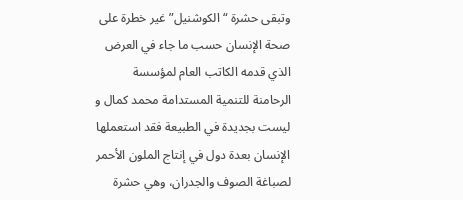وتبقى حشرة “الكوشنيل” غير خطرة على صحة الإنسان حسب ما جاء في العرض الذي قدمه الكاتب العام لمؤسسة الرحامنة للتنمية المستدامة محمد كمال و ليست بجديدة في الطبيعة فقد استعملها الإنسان بعدة دول في إنتاج الملون الأحمر لصباغة الصوف والجدران، وهي حشرة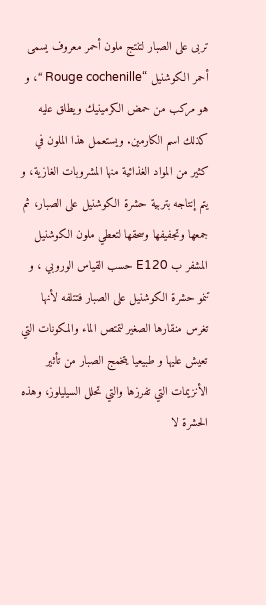تربى على الصبار لتنتج ملون أحمر معروف يسمى أحمر الكوشنيل “Rouge cochenille “، و هو مركب من حمض الكرمينيك ويطلق عليه كذلك اسم الكارمين. ويستعمل هذا الملون في كثير من المواد الغذائية منها المشروبات الغازية، و يتم إنتاجه بتربية حشرة الكوشنيل على الصبار، ثم جمعها وتجفيفها وسحقها لتعطي ملون الكوشنيل المشفر ب E120 حسب القياس الوروبي ، و تنمو حشرة الكوشنيل على الصبار فتتلفه لأنها تغرس منقارها الصغير لتمتص الماء والمكونات التي تعيش عليها و طبيعيا يتخمج الصبار من تأثير الأنزيمات التي تفرزها والتي تحلل السيليلوز، وهذه الحشرة لا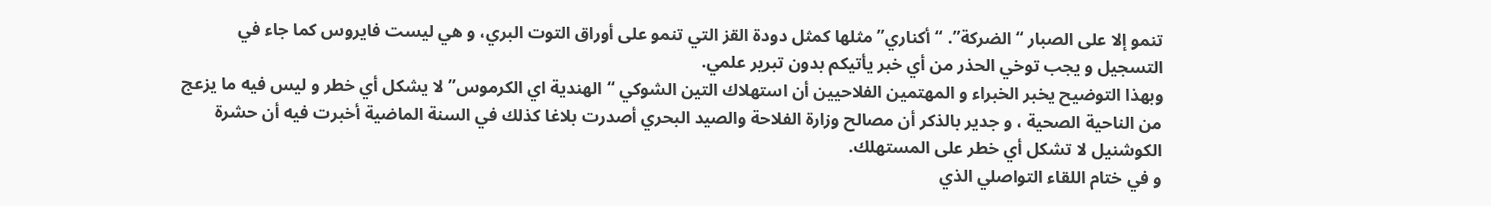تنمو إلا على الصبار “الضركة”. “أكناري” مثلها كمثل دودة القز التي تنمو على أوراق التوت البري، و هي ليست فايروس كما جاء في التسجيل و يجب توخي الحذر من أي خبر يأتيكم بدون تبرير علمي.
وبهذا التوضيح يخبر الخبراء و المهتمين الفلاحيين أن استهلاك التين الشوكي “الهندية اي الكرموس” لا يشكل أي خطر و ليس فيه ما يزعج من الناحية الصحية ، و جدير بالذكر أن مصالح وزارة الفلاحة والصيد البحري أصدرت بلاغا كذلك في السنة الماضية أخبرت فيه أن حشرة الكوشنيل لا تشكل أي خطر على المستهلك.
و في ختام اللقاء التواصلي الذي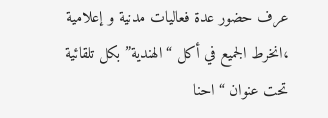عرف حضور عدة فعاليات مدنية و إعلامية ،انخرط الجميع في أكل “الهندية” بكل تلقائية تحت عنوان “احنا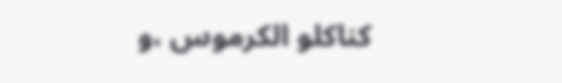كناكلو الكرموس ،و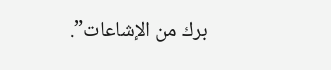برك من الإشاعات”.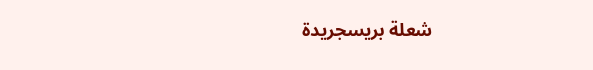شعلة بريسجريدة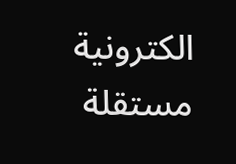الكترونية مستقلة